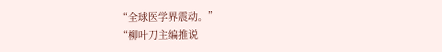“全球医学界震动。”
“柳叶刀主编推说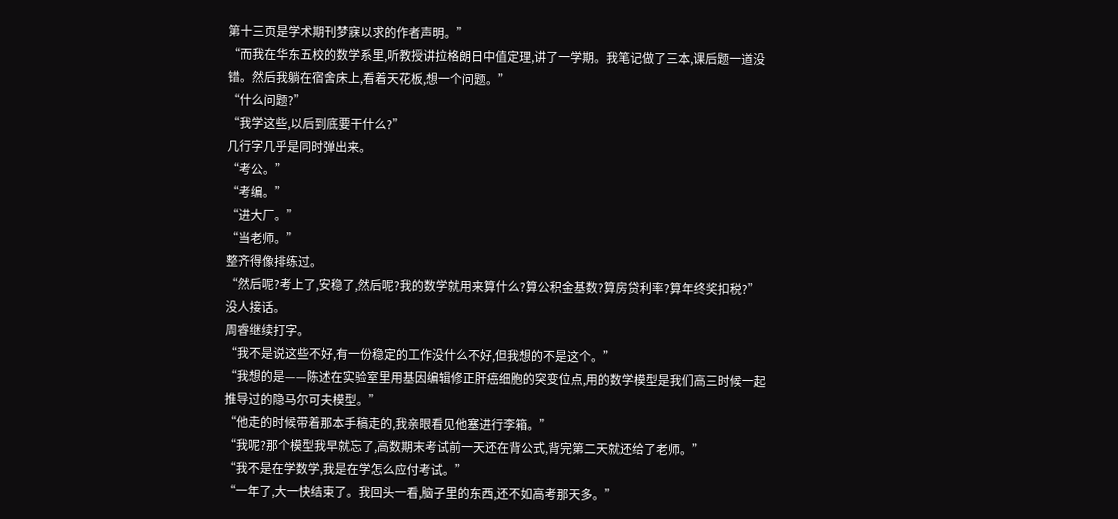第十三页是学术期刊梦寐以求的作者声明。”
“而我在华东五校的数学系里,听教授讲拉格朗日中值定理,讲了一学期。我笔记做了三本,课后题一道没错。然后我躺在宿舍床上,看着天花板,想一个问题。”
“什么问题?”
“我学这些,以后到底要干什么?”
几行字几乎是同时弹出来。
“考公。”
“考编。”
“进大厂。”
“当老师。”
整齐得像排练过。
“然后呢?考上了,安稳了,然后呢?我的数学就用来算什么?算公积金基数?算房贷利率?算年终奖扣税?”
没人接话。
周睿继续打字。
“我不是说这些不好,有一份稳定的工作没什么不好,但我想的不是这个。”
“我想的是——陈述在实验室里用基因编辑修正肝癌细胞的突变位点,用的数学模型是我们高三时候一起推导过的隐马尔可夫模型。”
“他走的时候带着那本手稿走的,我亲眼看见他塞进行李箱。”
“我呢?那个模型我早就忘了,高数期末考试前一天还在背公式,背完第二天就还给了老师。”
“我不是在学数学,我是在学怎么应付考试。”
“一年了,大一快结束了。我回头一看,脑子里的东西,还不如高考那天多。”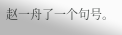赵一舟了一个句号。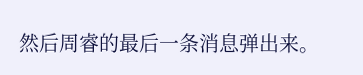然后周睿的最后一条消息弹出来。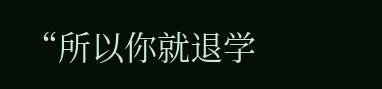“所以你就退学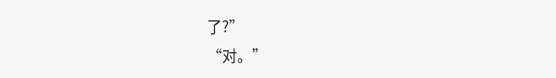了?”
“对。”